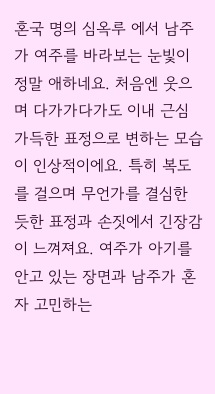혼국 명의 심옥루 에서 남주가 여주를 바라보는 눈빛이 정말 애하네요. 처음엔 웃으며 다가가다가도 이내 근심 가득한 표정으로 변하는 모습이 인상적이에요. 특히 복도를 걸으며 무언가를 결심한 듯한 표정과 손짓에서 긴장감이 느껴져요. 여주가 아기를 안고 있는 장면과 남주가 혼자 고민하는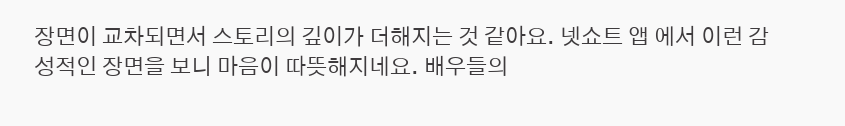장면이 교차되면서 스토리의 깊이가 더해지는 것 같아요. 넷쇼트 앱 에서 이런 감성적인 장면을 보니 마음이 따뜻해지네요. 배우들의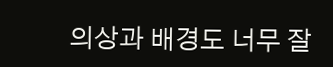의상과 배경도 너무 잘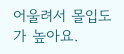어울려서 몰입도가 높아요.